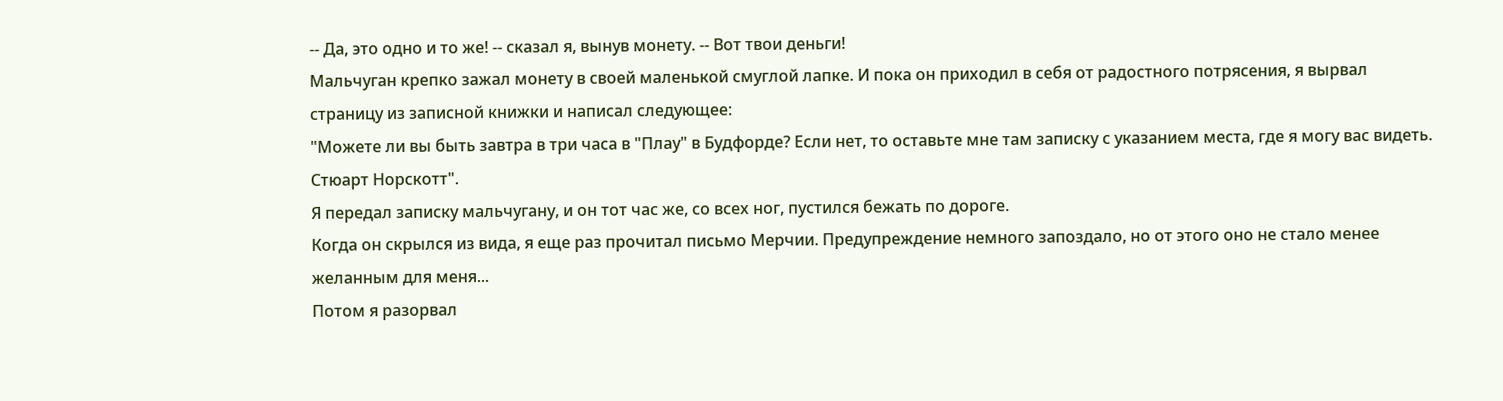-- Да, это одно и то же! -- сказал я, вынув монету. -- Вот твои деньги!
Мальчуган крепко зажал монету в своей маленькой смуглой лапке. И пока он приходил в себя от радостного потрясения, я вырвал страницу из записной книжки и написал следующее:
"Можете ли вы быть завтра в три часа в "Плау" в Будфорде? Если нет, то оставьте мне там записку с указанием места, где я могу вас видеть.
Стюарт Норскотт".
Я передал записку мальчугану, и он тот час же, со всех ног, пустился бежать по дороге.
Когда он скрылся из вида, я еще раз прочитал письмо Мерчии. Предупреждение немного запоздало, но от этого оно не стало менее желанным для меня...
Потом я разорвал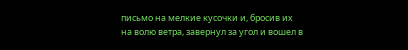письмо на мелкие кусочки и, бросив их на волю ветра, завернул за угол и вошел в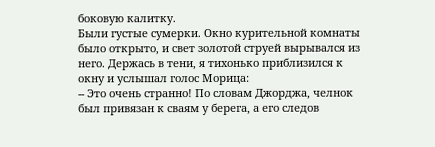боковую калитку.
Были густые сумерки. Окно курительной комнаты было открыто, и свет золотой струей вырывался из него. Держась в тени, я тихонько приблизился к окну и услышал голос Морица:
-- Это очень странно! По словам Джорджа, челнок был привязан к сваям у берега, а его следов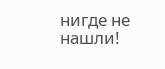нигде не нашли!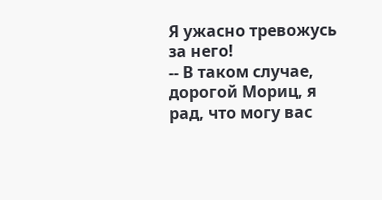Я ужасно тревожусь за него!
-- В таком случае, дорогой Мориц, я рад, что могу вас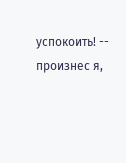успокоить! -- произнес я,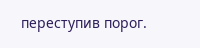переступив порог.